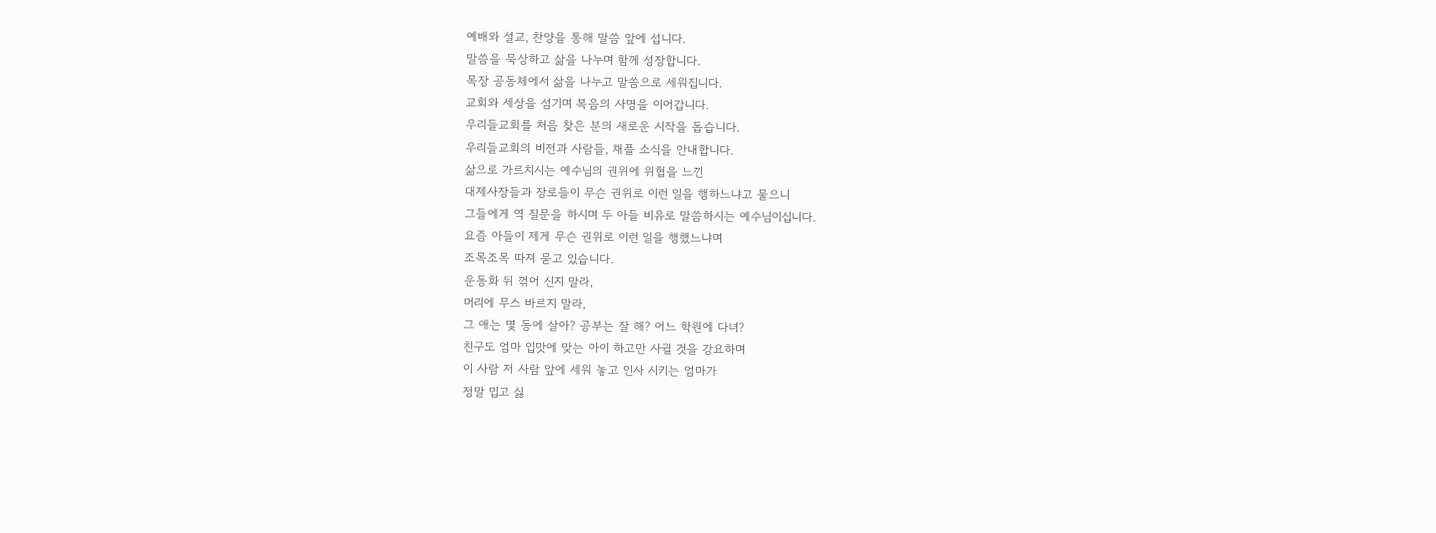예배와 설교, 찬양을 통해 말씀 앞에 섭니다.
말씀을 묵상하고 삶을 나누며 함께 성장합니다.
목장 공동체에서 삶을 나누고 말씀으로 세워집니다.
교회와 세상을 섬기며 복음의 사명을 이어갑니다.
우리들교회를 처음 찾은 분의 새로운 시작을 돕습니다.
우리들교회의 비전과 사람들, 채플 소식을 안내합니다.
삶으로 가르치시는 예수님의 권위에 위협을 느낀
대제사장들과 장로들이 무슨 권위로 이런 일을 행하느냐고 물으니
그들에게 역 질문을 하시며 두 아들 비유로 말씀하시는 예수님이십니다.
요즘 아들이 제게 무슨 권위로 이런 일을 행했느냐며
조목조목 따져 묻고 있습니다.
운동화 뒤 꺾어 신지 말라,
머리에 무스 바르지 말라,
그 애는 몇 동에 살아? 공부는 잘 해? 어느 학원에 다녀?
친구도 엄마 입맛에 맞는 아이 하고만 사귈 것을 강요하며
이 사람 저 사람 앞에 세워 놓고 인사 시키는 엄마가
정말 밉고 싫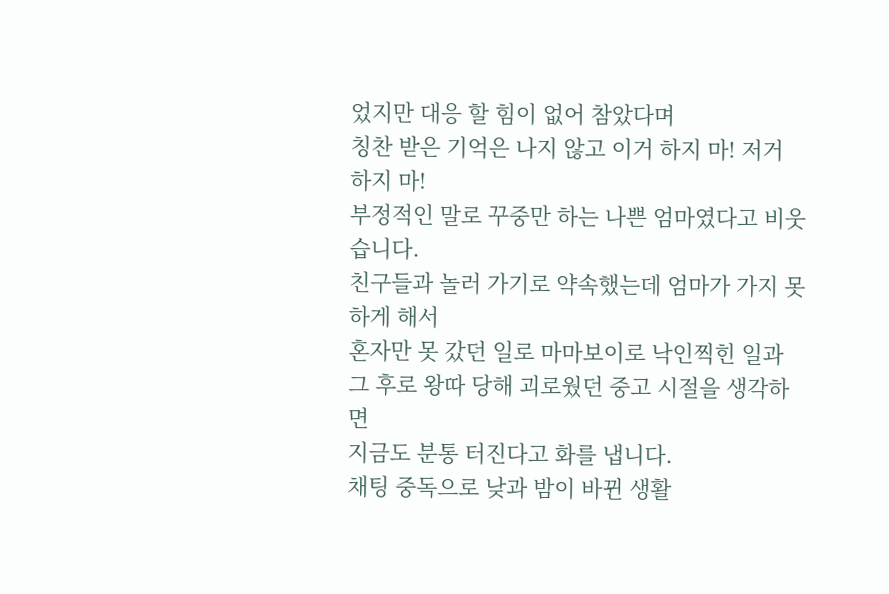었지만 대응 할 힘이 없어 참았다며
칭찬 받은 기억은 나지 않고 이거 하지 마! 저거 하지 마!
부정적인 말로 꾸중만 하는 나쁜 엄마였다고 비웃습니다.
친구들과 놀러 가기로 약속했는데 엄마가 가지 못하게 해서
혼자만 못 갔던 일로 마마보이로 낙인찍힌 일과
그 후로 왕따 당해 괴로웠던 중고 시절을 생각하면
지금도 분통 터진다고 화를 냅니다.
채팅 중독으로 낮과 밤이 바뀐 생활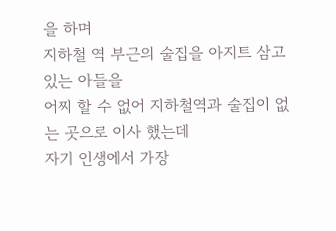을 하며
지하철 역 부근의 술집을 아지트 삼고 있는 아들을
어찌 할 수 없어 지하철역과 술집이 없는 곳으로 이사 했는데
자기 인생에서 가장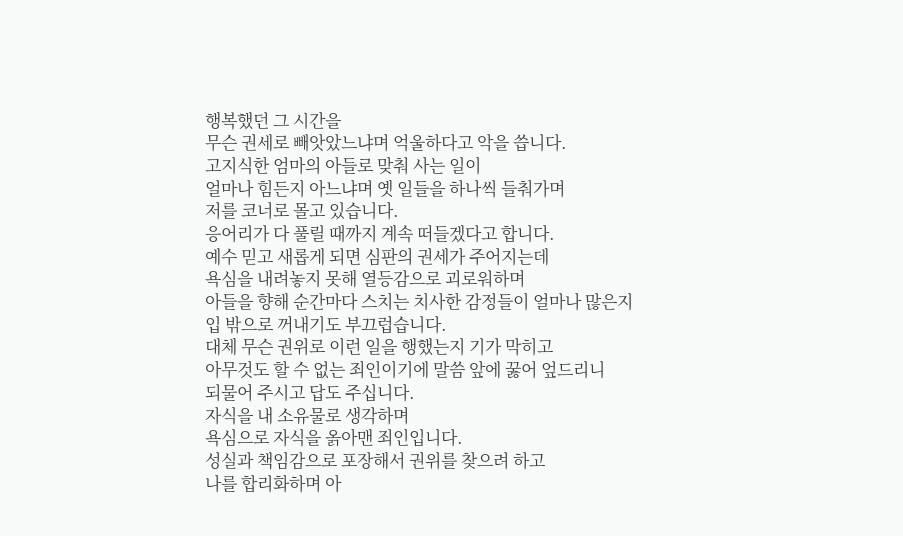행복했던 그 시간을
무슨 권세로 빼앗았느냐며 억울하다고 악을 씁니다.
고지식한 엄마의 아들로 맞춰 사는 일이
얼마나 힘든지 아느냐며 옛 일들을 하나씩 들춰가며
저를 코너로 몰고 있습니다.
응어리가 다 풀릴 때까지 계속 떠들겠다고 합니다.
예수 믿고 새롭게 되면 심판의 권세가 주어지는데
욕심을 내려놓지 못해 열등감으로 괴로워하며
아들을 향해 순간마다 스치는 치사한 감정들이 얼마나 많은지
입 밖으로 꺼내기도 부끄럽습니다.
대체 무슨 권위로 이런 일을 행했는지 기가 막히고
아무것도 할 수 없는 죄인이기에 말씀 앞에 꿇어 엎드리니
되물어 주시고 답도 주십니다.
자식을 내 소유물로 생각하며
욕심으로 자식을 옭아맨 죄인입니다.
성실과 책임감으로 포장해서 권위를 찾으려 하고
나를 합리화하며 아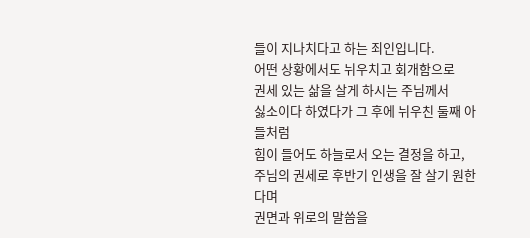들이 지나치다고 하는 죄인입니다.
어떤 상황에서도 뉘우치고 회개함으로
권세 있는 삶을 살게 하시는 주님께서
싫소이다 하였다가 그 후에 뉘우친 둘째 아들처럼
힘이 들어도 하늘로서 오는 결정을 하고,
주님의 권세로 후반기 인생을 잘 살기 원한다며
권면과 위로의 말씀을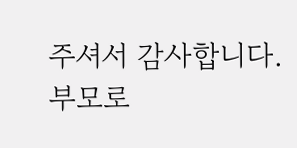주셔서 감사합니다.
부모로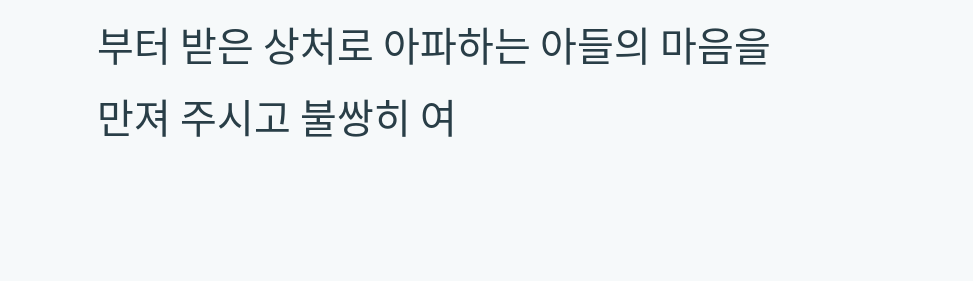부터 받은 상처로 아파하는 아들의 마음을
만져 주시고 불쌍히 여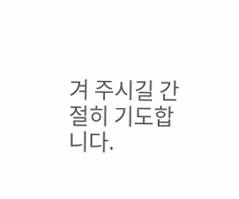겨 주시길 간절히 기도합니다.